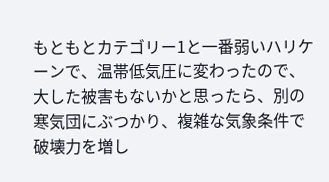もともとカテゴリー1と一番弱いハリケーンで、温帯低気圧に変わったので、大した被害もないかと思ったら、別の寒気団にぶつかり、複雑な気象条件で破壊力を増し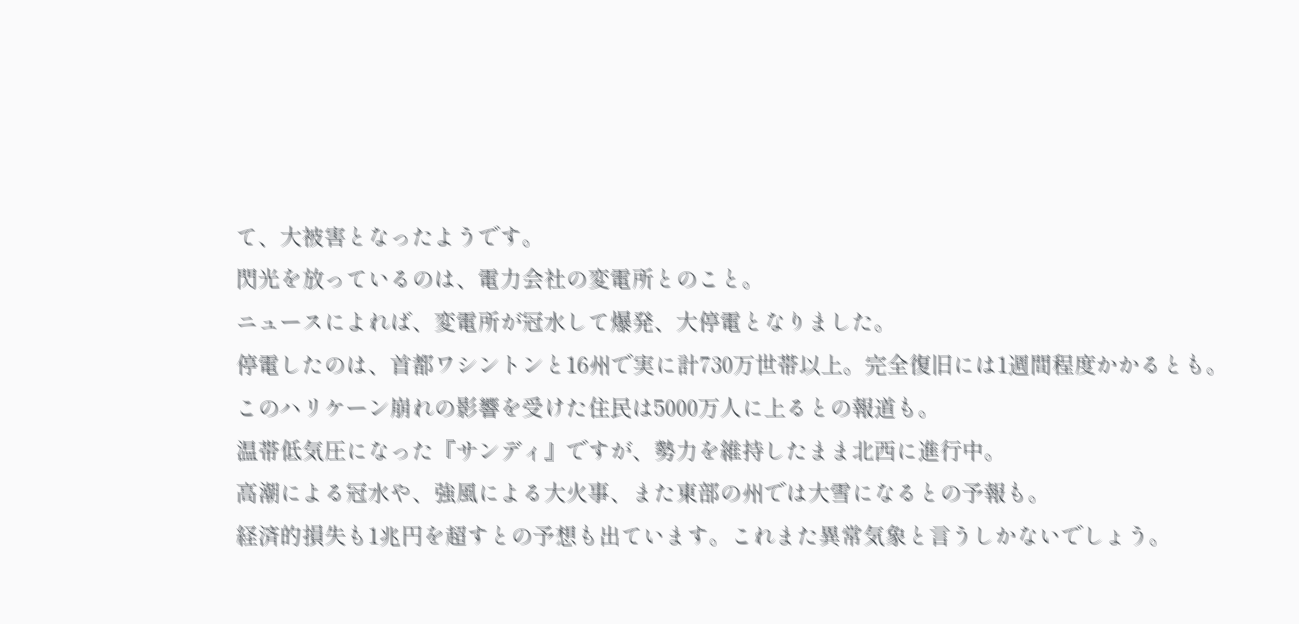て、大被害となったようです。
閃光を放っているのは、電力会社の変電所とのこと。
ニュースによれば、変電所が冠水して爆発、大停電となりました。
停電したのは、首都ワシントンと16州で実に計730万世帯以上。完全復旧には1週間程度かかるとも。
このハリケーン崩れの影響を受けた住民は5000万人に上るとの報道も。
温帯低気圧になった『サンディ』ですが、勢力を維持したまま北西に進行中。
高潮による冠水や、強風による大火事、また東部の州では大雪になるとの予報も。
経済的損失も1兆円を超すとの予想も出ています。これまた異常気象と言うしかないでしょう。